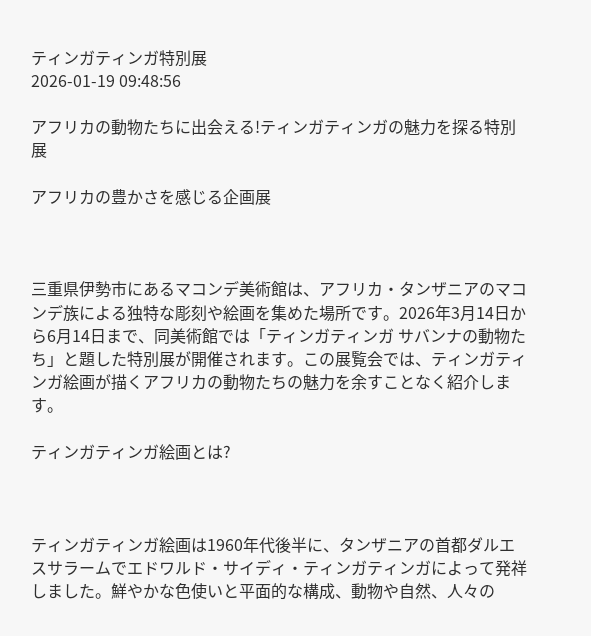ティンガティンガ特別展
2026-01-19 09:48:56

アフリカの動物たちに出会える!ティンガティンガの魅力を探る特別展

アフリカの豊かさを感じる企画展



三重県伊勢市にあるマコンデ美術館は、アフリカ・タンザニアのマコンデ族による独特な彫刻や絵画を集めた場所です。2026年3月14日から6月14日まで、同美術館では「ティンガティンガ サバンナの動物たち」と題した特別展が開催されます。この展覧会では、ティンガティンガ絵画が描くアフリカの動物たちの魅力を余すことなく紹介します。

ティンガティンガ絵画とは?



ティンガティンガ絵画は1960年代後半に、タンザニアの首都ダルエスサラームでエドワルド・サイディ・ティンガティンガによって発祥しました。鮮やかな色使いと平面的な構成、動物や自然、人々の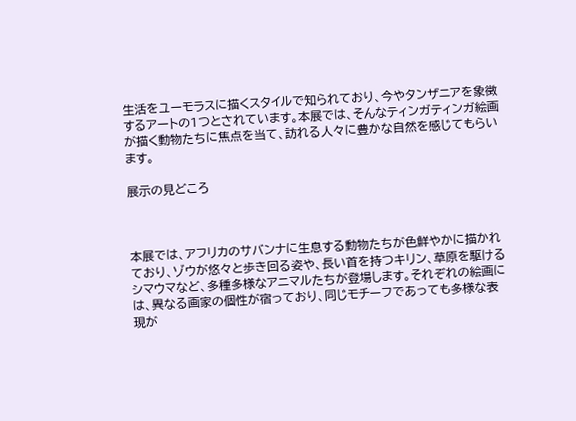生活をユーモラスに描くスタイルで知られており、今やタンザニアを象徴するアートの1つとされています。本展では、そんなティンガティンガ絵画が描く動物たちに焦点を当て、訪れる人々に豊かな自然を感じてもらいます。

展示の見どころ



本展では、アフリカのサバンナに生息する動物たちが色鮮やかに描かれており、ゾウが悠々と歩き回る姿や、長い首を持つキリン、草原を駆けるシマウマなど、多種多様なアニマルたちが登場します。それぞれの絵画には、異なる画家の個性が宿っており、同じモチーフであっても多様な表現が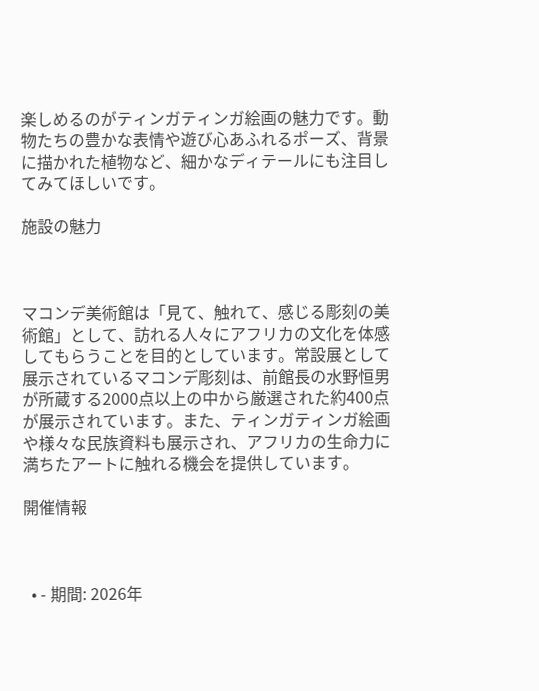楽しめるのがティンガティンガ絵画の魅力です。動物たちの豊かな表情や遊び心あふれるポーズ、背景に描かれた植物など、細かなディテールにも注目してみてほしいです。

施設の魅力



マコンデ美術館は「見て、触れて、感じる彫刻の美術館」として、訪れる人々にアフリカの文化を体感してもらうことを目的としています。常設展として展示されているマコンデ彫刻は、前館長の水野恒男が所蔵する2000点以上の中から厳選された約400点が展示されています。また、ティンガティンガ絵画や様々な民族資料も展示され、アフリカの生命力に満ちたアートに触れる機会を提供しています。

開催情報



  • - 期間: 2026年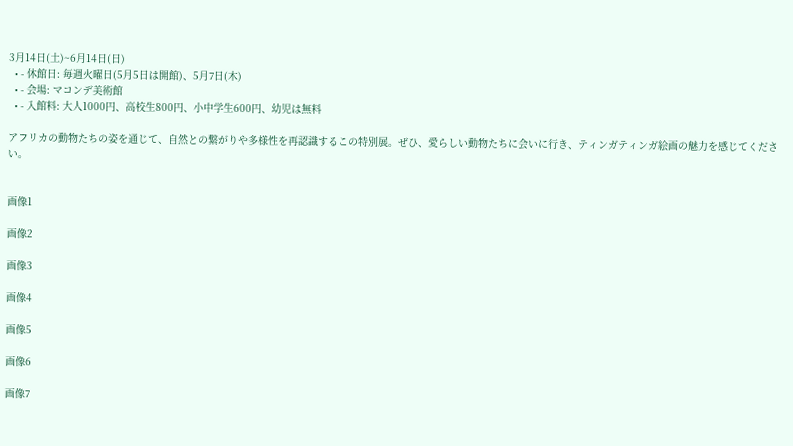3月14日(土)~6月14日(日)
  • - 休館日: 毎週火曜日(5月5日は開館)、5月7日(木)
  • - 会場: マコンデ美術館
  • - 入館料: 大人1000円、高校生800円、小中学生600円、幼児は無料

アフリカの動物たちの姿を通じて、自然との繋がりや多様性を再認識するこの特別展。ぜひ、愛らしい動物たちに会いに行き、ティンガティンガ絵画の魅力を感じてください。


画像1

画像2

画像3

画像4

画像5

画像6

画像7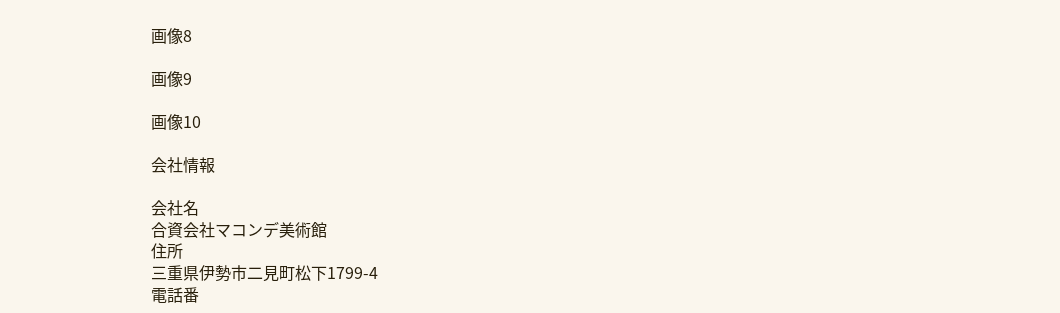画像8

画像9

画像10

会社情報

会社名
合資会社マコンデ美術館
住所
三重県伊勢市二見町松下1799-4
電話番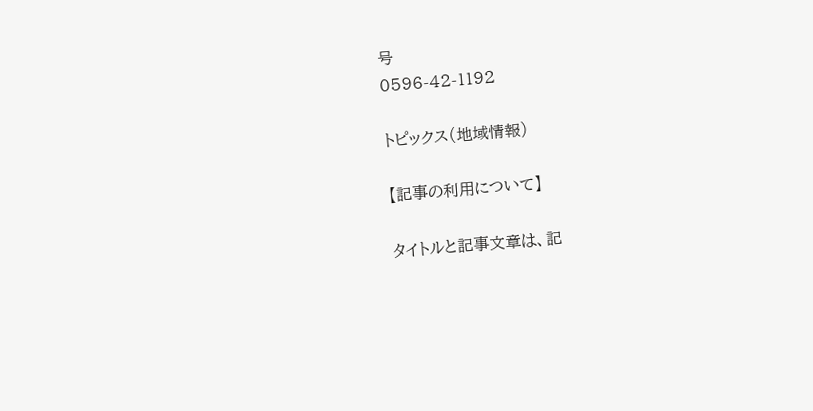号
0596-42-1192

トピックス(地域情報)

【記事の利用について】

タイトルと記事文章は、記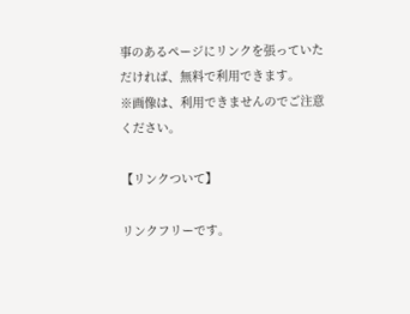事のあるページにリンクを張っていただければ、無料で利用できます。
※画像は、利用できませんのでご注意ください。

【リンクついて】

リンクフリーです。